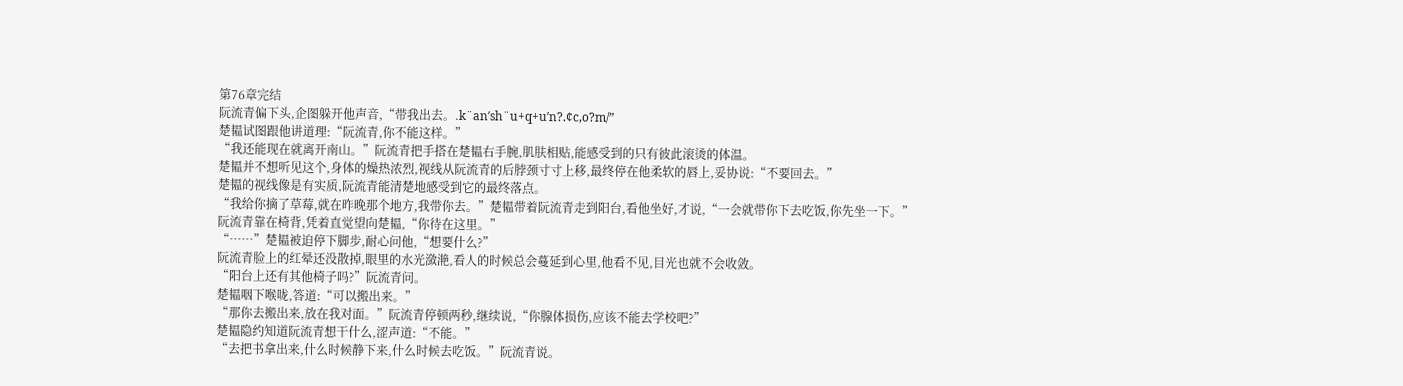第76章完结
阮流青偏下头,企图躲开他声音,“带我出去。.k¨an′sh¨u+q+u′n?.¢c,o?m/”
楚韫试图跟他讲道理:“阮流青,你不能这样。”
“我还能现在就离开南山。”阮流青把手搭在楚韫右手腕,肌肤相贴,能感受到的只有彼此滚烫的体温。
楚韫并不想听见这个,身体的燥热浓烈,视线从阮流青的后脖颈寸寸上移,最终停在他柔软的唇上,妥协说:“不要回去。”
楚韫的视线像是有实质,阮流青能清楚地感受到它的最终落点。
“我给你摘了草莓,就在昨晚那个地方,我带你去。”楚韫带着阮流青走到阳台,看他坐好,才说,“一会就带你下去吃饭,你先坐一下。”
阮流青靠在椅背,凭着直觉望向楚韫,“你待在这里。”
“……”楚韫被迫停下脚步,耐心问他,“想要什么?”
阮流青脸上的红晕还没散掉,眼里的水光潋滟,看人的时候总会蔓延到心里,他看不见,目光也就不会收敛。
“阳台上还有其他椅子吗?”阮流青问。
楚韫咽下喉咙,答道:“可以搬出来。”
“那你去搬出来,放在我对面。”阮流青停顿两秒,继续说,“你腺体损伤,应该不能去学校吧?”
楚韫隐约知道阮流青想干什么,涩声道:“不能。”
“去把书拿出来,什么时候静下来,什么时候去吃饭。”阮流青说。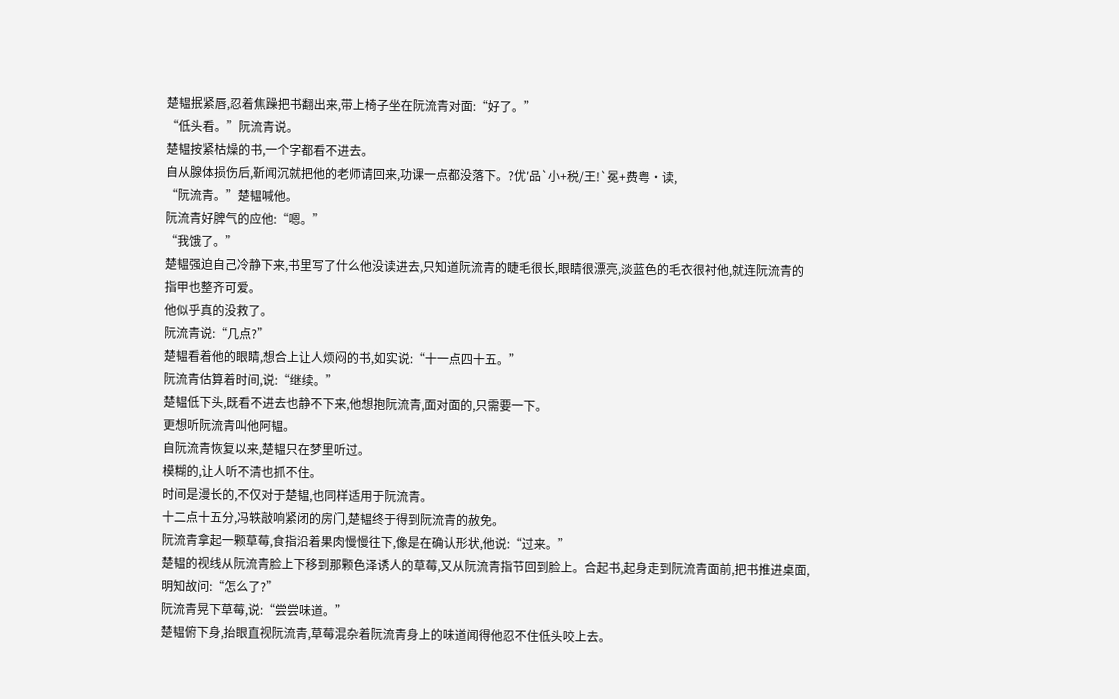楚韫抿紧唇,忍着焦躁把书翻出来,带上椅子坐在阮流青对面:“好了。”
“低头看。”阮流青说。
楚韫按紧枯燥的书,一个字都看不进去。
自从腺体损伤后,靳闻沉就把他的老师请回来,功课一点都没落下。?优′品`小+税/王!`冕+费粤·读,
“阮流青。”楚韫喊他。
阮流青好脾气的应他:“嗯。”
“我饿了。”
楚韫强迫自己冷静下来,书里写了什么他没读进去,只知道阮流青的睫毛很长,眼睛很漂亮,淡蓝色的毛衣很衬他,就连阮流青的指甲也整齐可爱。
他似乎真的没救了。
阮流青说:“几点?”
楚韫看着他的眼睛,想合上让人烦闷的书,如实说:“十一点四十五。”
阮流青估算着时间,说:“继续。”
楚韫低下头,既看不进去也静不下来,他想抱阮流青,面对面的,只需要一下。
更想听阮流青叫他阿韫。
自阮流青恢复以来,楚韫只在梦里听过。
模糊的,让人听不清也抓不住。
时间是漫长的,不仅对于楚韫,也同样适用于阮流青。
十二点十五分,冯轶敲响紧闭的房门,楚韫终于得到阮流青的赦免。
阮流青拿起一颗草莓,食指沿着果肉慢慢往下,像是在确认形状,他说:“过来。”
楚韫的视线从阮流青脸上下移到那颗色泽诱人的草莓,又从阮流青指节回到脸上。合起书,起身走到阮流青面前,把书推进桌面,明知故问:“怎么了?”
阮流青晃下草莓,说:“尝尝味道。”
楚韫俯下身,抬眼直视阮流青,草莓混杂着阮流青身上的味道闻得他忍不住低头咬上去。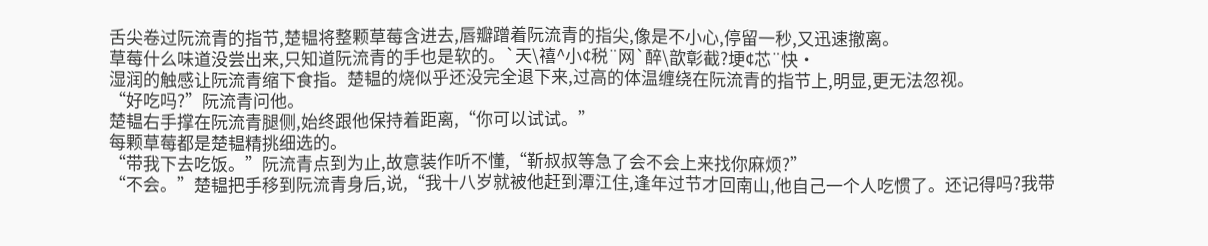舌尖卷过阮流青的指节,楚韫将整颗草莓含进去,唇瓣蹭着阮流青的指尖,像是不小心,停留一秒,又迅速撤离。
草莓什么味道没尝出来,只知道阮流青的手也是软的。`天\禧^小¢税¨网`醉\歆彰截?埂¢芯¨快·
湿润的触感让阮流青缩下食指。楚韫的烧似乎还没完全退下来,过高的体温缠绕在阮流青的指节上,明显,更无法忽视。
“好吃吗?”阮流青问他。
楚韫右手撑在阮流青腿侧,始终跟他保持着距离,“你可以试试。”
每颗草莓都是楚韫精挑细选的。
“带我下去吃饭。”阮流青点到为止,故意装作听不懂,“靳叔叔等急了会不会上来找你麻烦?”
“不会。”楚韫把手移到阮流青身后,说,“我十八岁就被他赶到潭江住,逢年过节才回南山,他自己一个人吃惯了。还记得吗?我带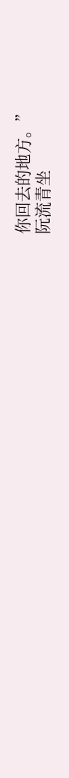你回去的地方。”
阮流青坐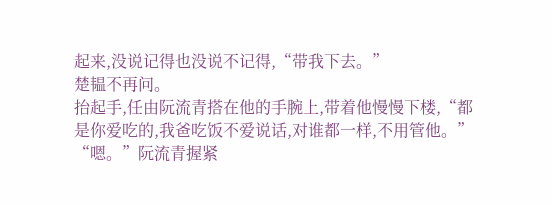起来,没说记得也没说不记得,“带我下去。”
楚韫不再问。
抬起手,任由阮流青搭在他的手腕上,带着他慢慢下楼,“都是你爱吃的,我爸吃饭不爱说话,对谁都一样,不用管他。”
“嗯。”阮流青握紧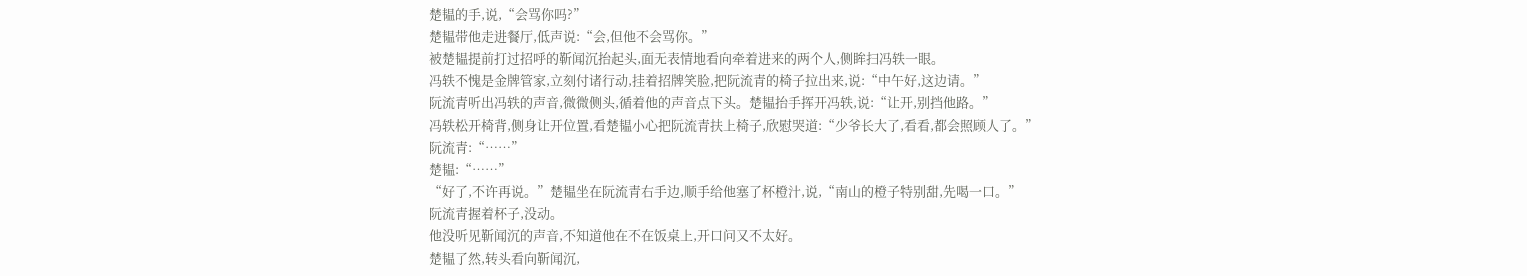楚韫的手,说,“会骂你吗?”
楚韫带他走进餐厅,低声说:“会,但他不会骂你。”
被楚韫提前打过招呼的靳闻沉抬起头,面无表情地看向牵着进来的两个人,侧眸扫冯轶一眼。
冯轶不愧是金牌管家,立刻付诸行动,挂着招牌笑脸,把阮流青的椅子拉出来,说:“中午好,这边请。”
阮流青听出冯轶的声音,微微侧头,循着他的声音点下头。楚韫抬手挥开冯轶,说:“让开,别挡他路。”
冯轶松开椅背,侧身让开位置,看楚韫小心把阮流青扶上椅子,欣慰哭道:“少爷长大了,看看,都会照顾人了。”
阮流青:“……”
楚韫:“……”
“好了,不许再说。”楚韫坐在阮流青右手边,顺手给他塞了杯橙汁,说,“南山的橙子特别甜,先喝一口。”
阮流青握着杯子,没动。
他没听见靳闻沉的声音,不知道他在不在饭桌上,开口问又不太好。
楚韫了然,转头看向靳闻沉,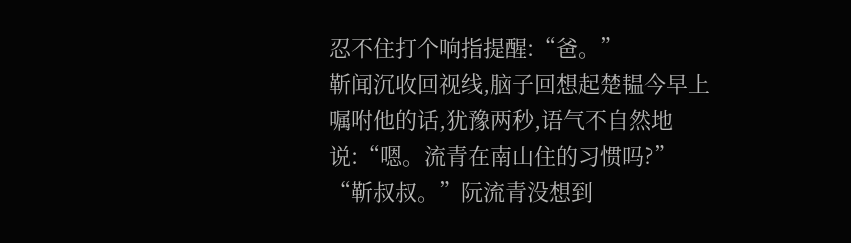忍不住打个响指提醒:“爸。”
靳闻沉收回视线,脑子回想起楚韫今早上嘱咐他的话,犹豫两秒,语气不自然地说:“嗯。流青在南山住的习惯吗?”
“靳叔叔。”阮流青没想到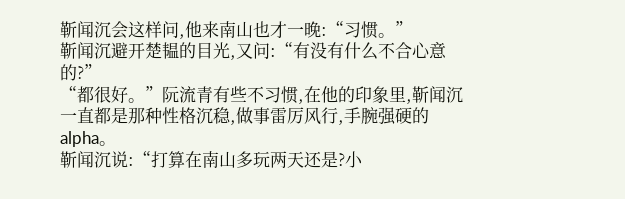靳闻沉会这样问,他来南山也才一晚:“习惯。”
靳闻沉避开楚韫的目光,又问:“有没有什么不合心意的?”
“都很好。”阮流青有些不习惯,在他的印象里,靳闻沉一直都是那种性格沉稳,做事雷厉风行,手腕强硬的alpha。
靳闻沉说:“打算在南山多玩两天还是?小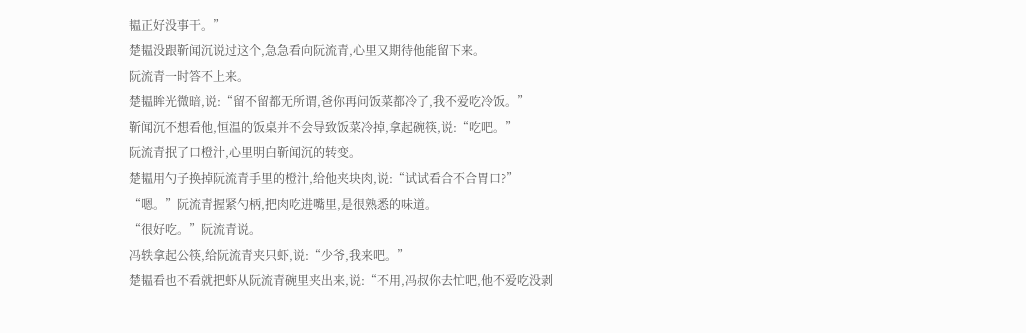韫正好没事干。”
楚韫没跟靳闻沉说过这个,急急看向阮流青,心里又期待他能留下来。
阮流青一时答不上来。
楚韫眸光微暗,说:“留不留都无所谓,爸你再问饭菜都冷了,我不爱吃冷饭。”
靳闻沉不想看他,恒温的饭桌并不会导致饭菜冷掉,拿起碗筷,说:“吃吧。”
阮流青抿了口橙汁,心里明白靳闻沉的转变。
楚韫用勺子换掉阮流青手里的橙汁,给他夹块肉,说:“试试看合不合胃口?”
“嗯。”阮流青握紧勺柄,把肉吃进嘴里,是很熟悉的味道。
“很好吃。”阮流青说。
冯轶拿起公筷,给阮流青夹只虾,说:“少爷,我来吧。”
楚韫看也不看就把虾从阮流青碗里夹出来,说:“不用,冯叔你去忙吧,他不爱吃没剥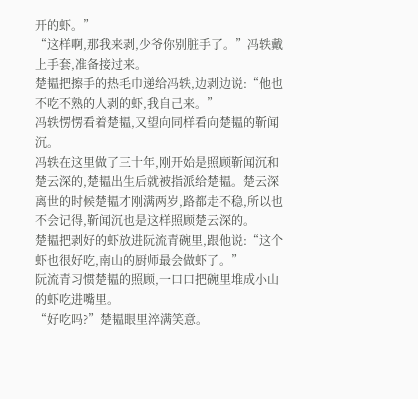开的虾。”
“这样啊,那我来剥,少爷你别脏手了。”冯轶戴上手套,准备接过来。
楚韫把擦手的热毛巾递给冯轶,边剥边说:“他也不吃不熟的人剥的虾,我自己来。”
冯轶愣愣看着楚韫,又望向同样看向楚韫的靳闻沉。
冯轶在这里做了三十年,刚开始是照顾靳闻沉和楚云深的,楚韫出生后就被指派给楚韫。楚云深离世的时候楚韫才刚满两岁,路都走不稳,所以也不会记得,靳闻沉也是这样照顾楚云深的。
楚韫把剥好的虾放进阮流青碗里,跟他说:“这个虾也很好吃,南山的厨师最会做虾了。”
阮流青习惯楚韫的照顾,一口口把碗里堆成小山的虾吃进嘴里。
“好吃吗?”楚韫眼里淬满笑意。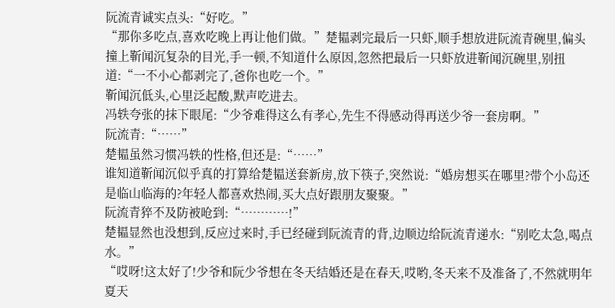阮流青诚实点头:“好吃。”
“那你多吃点,喜欢吃晚上再让他们做。”楚韫剥完最后一只虾,顺手想放进阮流青碗里,偏头撞上靳闻沉复杂的目光,手一顿,不知道什么原因,忽然把最后一只虾放进靳闻沉碗里,别扭道:“一不小心都剥完了,爸你也吃一个。”
靳闻沉低头,心里泛起酸,默声吃进去。
冯轶夸张的抹下眼尾:“少爷难得这么有孝心,先生不得感动得再送少爷一套房啊。”
阮流青:“……”
楚韫虽然习惯冯轶的性格,但还是:“……”
谁知道靳闻沉似乎真的打算给楚韫送套新房,放下筷子,突然说:“婚房想买在哪里?带个小岛还是临山临海的?年轻人都喜欢热闹,买大点好跟朋友聚聚。”
阮流青猝不及防被呛到:“…………!”
楚韫显然也没想到,反应过来时,手已经碰到阮流青的背,边顺边给阮流青递水:“别吃太急,喝点水。”
“哎呀!这太好了!少爷和阮少爷想在冬天结婚还是在春天,哎哟,冬天来不及准备了,不然就明年夏天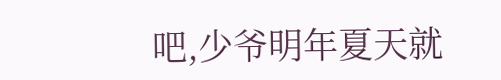吧,少爷明年夏天就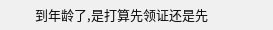到年龄了,是打算先领证还是先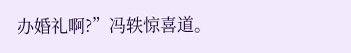办婚礼啊?”冯轶惊喜道。